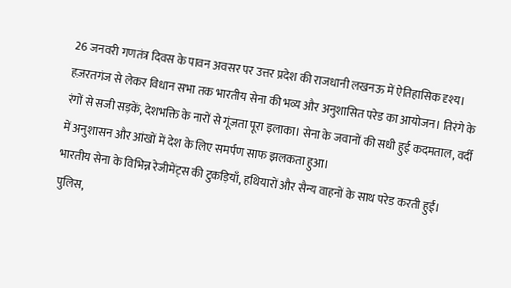26 जनवरी गणतंत्र दिवस के पावन अवसर पर उत्तर प्रदेश की राजधानी लखनऊ में ऐतिहासिक दृश्य। हज़रतगंज से लेकर विधान सभा तक भारतीय सेना की भव्य और अनुशासित परेड का आयोजन। तिरंगे के रंगों से सजी सड़कें, देशभक्ति के नारों से गूंजता पूरा इलाका। सेना के जवानों की सधी हुई कदमताल, वर्दी में अनुशासन और आंखों में देश के लिए समर्पण साफ झलकता हुआ।
भारतीय सेना के विभिन्न रेजीमेंट्स की टुकड़ियाँ, हथियारों और सैन्य वाहनों के साथ परेड करती हुईं। पुलिस,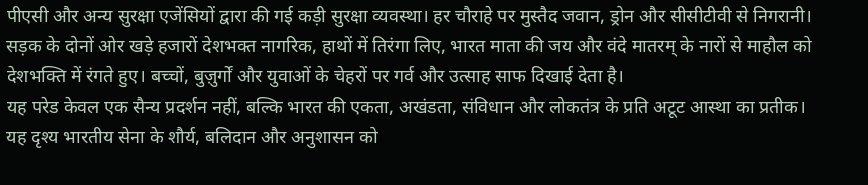पीएसी और अन्य सुरक्षा एजेंसियों द्वारा की गई कड़ी सुरक्षा व्यवस्था। हर चौराहे पर मुस्तैद जवान, ड्रोन और सीसीटीवी से निगरानी।
सड़क के दोनों ओर खड़े हजारों देशभक्त नागरिक, हाथों में तिरंगा लिए, भारत माता की जय और वंदे मातरम् के नारों से माहौल को देशभक्ति में रंगते हुए। बच्चों, बुज़ुर्गों और युवाओं के चेहरों पर गर्व और उत्साह साफ दिखाई देता है।
यह परेड केवल एक सैन्य प्रदर्शन नहीं, बल्कि भारत की एकता, अखंडता, संविधान और लोकतंत्र के प्रति अटूट आस्था का प्रतीक।
यह दृश्य भारतीय सेना के शौर्य, बलिदान और अनुशासन को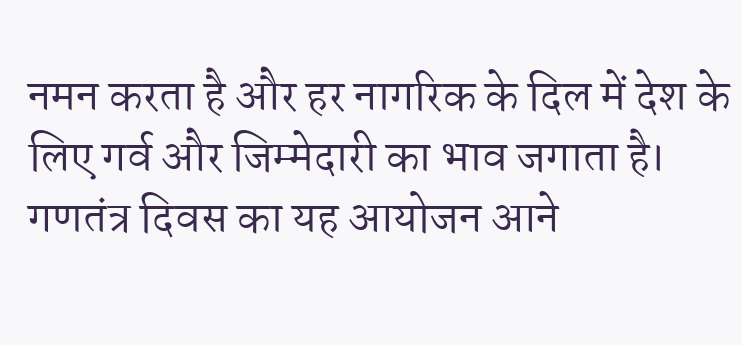नमन करता है और हर नागरिक के दिल में देश के लिए गर्व और जिम्मेदारी का भाव जगाता है। गणतंत्र दिवस का यह आयोजन आने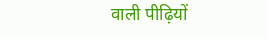वाली पीढ़ियों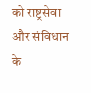को राष्ट्रसेवा और संविधान के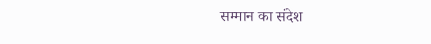सम्मान का संदेश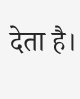देता है।